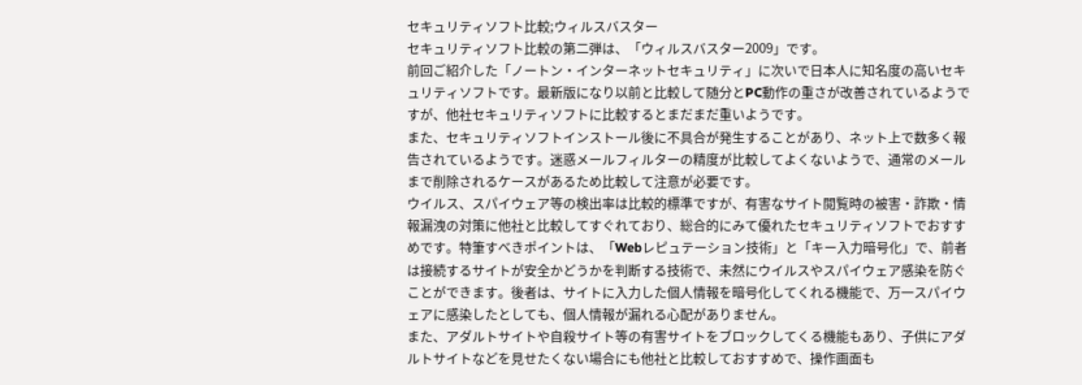セキュリティソフト比較;ウィルスバスター
セキュリティソフト比較の第二弾は、「ウィルスバスター2009」です。
前回ご紹介した「ノートン・インターネットセキュリティ」に次いで日本人に知名度の高いセキュリティソフトです。最新版になり以前と比較して随分とPC動作の重さが改善されているようですが、他社セキュリティソフトに比較するとまだまだ重いようです。
また、セキュリティソフトインストール後に不具合が発生することがあり、ネット上で数多く報告されているようです。迷惑メールフィルターの精度が比較してよくないようで、通常のメールまで削除されるケースがあるため比較して注意が必要です。
ウイルス、スパイウェア等の検出率は比較的標準ですが、有害なサイト閲覧時の被害・詐欺・情報漏洩の対策に他社と比較してすぐれており、総合的にみて優れたセキュリティソフトでおすすめです。特筆すべきポイントは、「Webレピュテーション技術」と「キー入力暗号化」で、前者は接続するサイトが安全かどうかを判断する技術で、未然にウイルスやスパイウェア感染を防ぐことができます。後者は、サイトに入力した個人情報を暗号化してくれる機能で、万一スパイウェアに感染したとしても、個人情報が漏れる心配がありません。
また、アダルトサイトや自殺サイト等の有害サイトをブロックしてくる機能もあり、子供にアダルトサイトなどを見せたくない場合にも他社と比較しておすすめで、操作画面も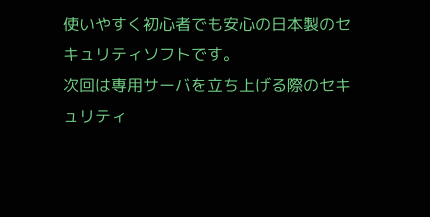使いやすく初心者でも安心の日本製のセキュリティソフトです。
次回は専用サーバを立ち上げる際のセキュリティ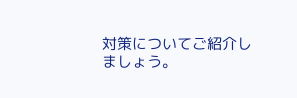対策についてご紹介しましょう。